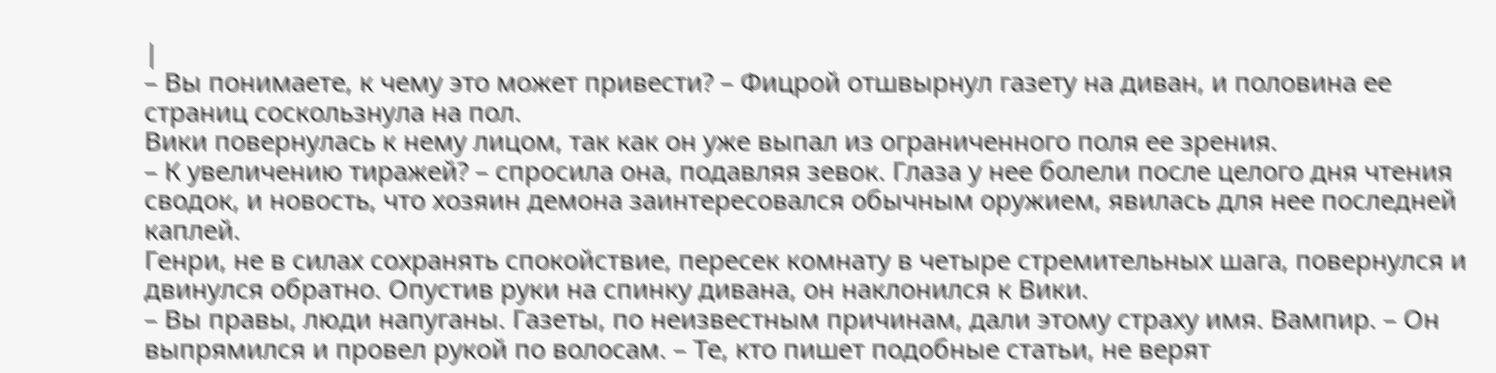|
– Вы понимаете, к чему это может привести? – Фицрой отшвырнул газету на диван, и половина ее страниц соскользнула на пол.
Вики повернулась к нему лицом, так как он уже выпал из ограниченного поля ее зрения.
– К увеличению тиражей? – спросила она, подавляя зевок. Глаза у нее болели после целого дня чтения сводок, и новость, что хозяин демона заинтересовался обычным оружием, явилась для нее последней каплей.
Генри, не в силах сохранять спокойствие, пересек комнату в четыре стремительных шага, повернулся и двинулся обратно. Опустив руки на спинку дивана, он наклонился к Вики.
– Вы правы, люди напуганы. Газеты, по неизвестным причинам, дали этому страху имя. Вампир. – Он выпрямился и провел рукой по волосам. – Те, кто пишет подобные статьи, не верят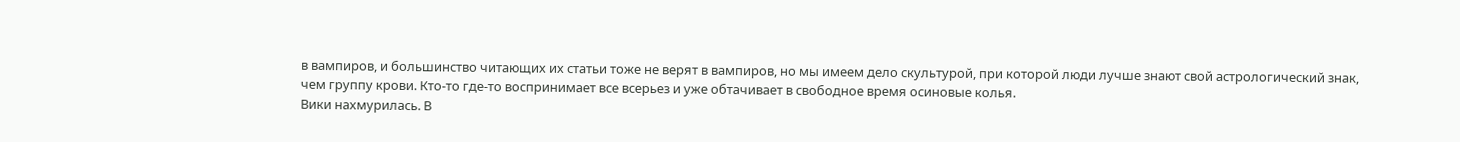в вампиров, и большинство читающих их статьи тоже не верят в вампиров, но мы имеем дело скультурой, при которой люди лучше знают свой астрологический знак, чем группу крови. Кто‑то где‑то воспринимает все всерьез и уже обтачивает в свободное время осиновые колья.
Вики нахмурилась. В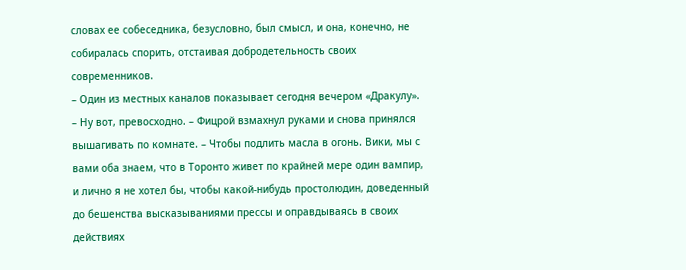словах ее собеседника, безусловно, был смысл, и она, конечно, не собиралась спорить, отстаивая добродетельность своих современников.
– Один из местных каналов показывает сегодня вечером «Дракулу».
– Ну вот, превосходно. – Фицрой взмахнул руками и снова принялся вышагивать по комнате. – Чтобы подлить масла в огонь. Вики, мы с вами оба знаем, что в Торонто живет по крайней мере один вампир, и лично я не хотел бы, чтобы какой‑нибудь простолюдин, доведенный до бешенства высказываниями прессы и оправдываясь в своих действиях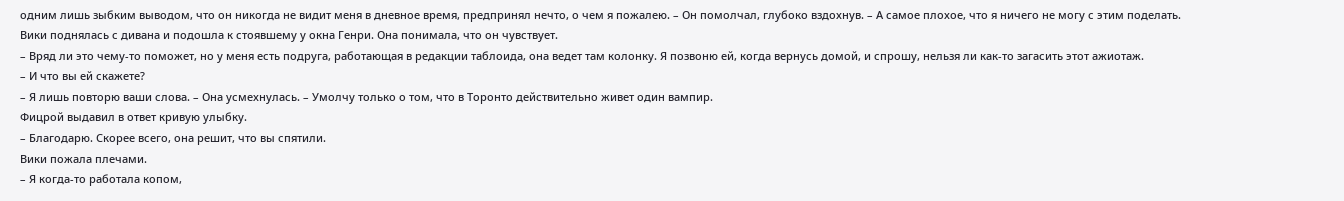одним лишь зыбким выводом, что он никогда не видит меня в дневное время, предпринял нечто, о чем я пожалею. – Он помолчал, глубоко вздохнув. – А самое плохое, что я ничего не могу с этим поделать.
Вики поднялась с дивана и подошла к стоявшему у окна Генри. Она понимала, что он чувствует.
– Вряд ли это чему‑то поможет, но у меня есть подруга, работающая в редакции таблоида, она ведет там колонку. Я позвоню ей, когда вернусь домой, и спрошу, нельзя ли как‑то загасить этот ажиотаж.
– И что вы ей скажете?
– Я лишь повторю ваши слова. – Она усмехнулась. – Умолчу только о том, что в Торонто действительно живет один вампир.
Фицрой выдавил в ответ кривую улыбку.
– Благодарю. Скорее всего, она решит, что вы спятили.
Вики пожала плечами.
– Я когда‑то работала копом,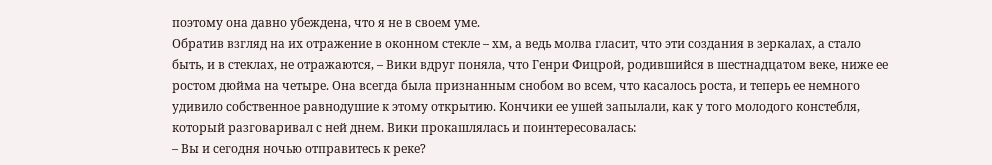поэтому она давно убеждена, что я не в своем уме.
Обратив взгляд на их отражение в оконном стекле – хм, а ведь молва гласит, что эти создания в зеркалах, а стало быть, и в стеклах, не отражаются, – Вики вдруг поняла, что Генри Фицрой, родившийся в шестнадцатом веке, ниже ее ростом дюйма на четыре. Она всегда была признанным снобом во всем, что касалось роста, и теперь ее немного удивило собственное равнодушие к этому открытию. Кончики ее ушей запылали, как у того молодого констебля, который разговаривал с ней днем. Вики прокашлялась и поинтересовалась:
– Вы и сегодня ночью отправитесь к реке?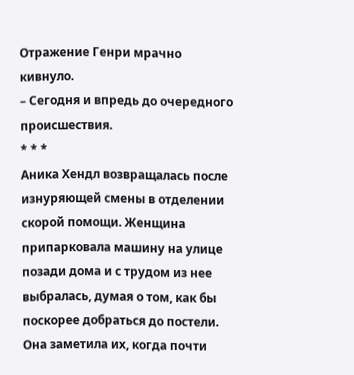Отражение Генри мрачно кивнуло.
– Сегодня и впредь до очередного происшествия.
* * *
Аника Хендл возвращалась после изнуряющей смены в отделении скорой помощи. Женщина припарковала машину на улице позади дома и с трудом из нее выбралась, думая о том, как бы поскорее добраться до постели. Она заметила их, когда почти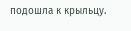подошла к крыльцу.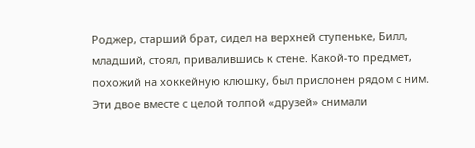Роджер, старший брат, сидел на верхней ступеньке, Билл, младший, стоял, привалившись к стене. Какой‑то предмет, похожий на хоккейную клюшку, был прислонен рядом с ним. Эти двое вместе с целой толпой «друзей» снимали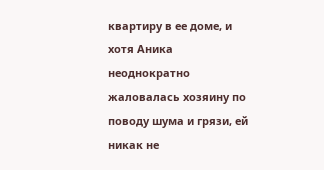квартиру в ее доме, и хотя Аника неоднократно жаловалась хозяину по поводу шума и грязи, ей никак не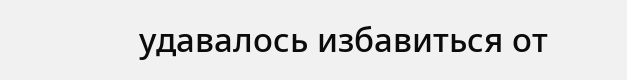удавалось избавиться от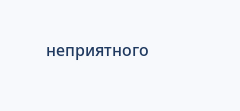неприятного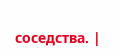соседства. |